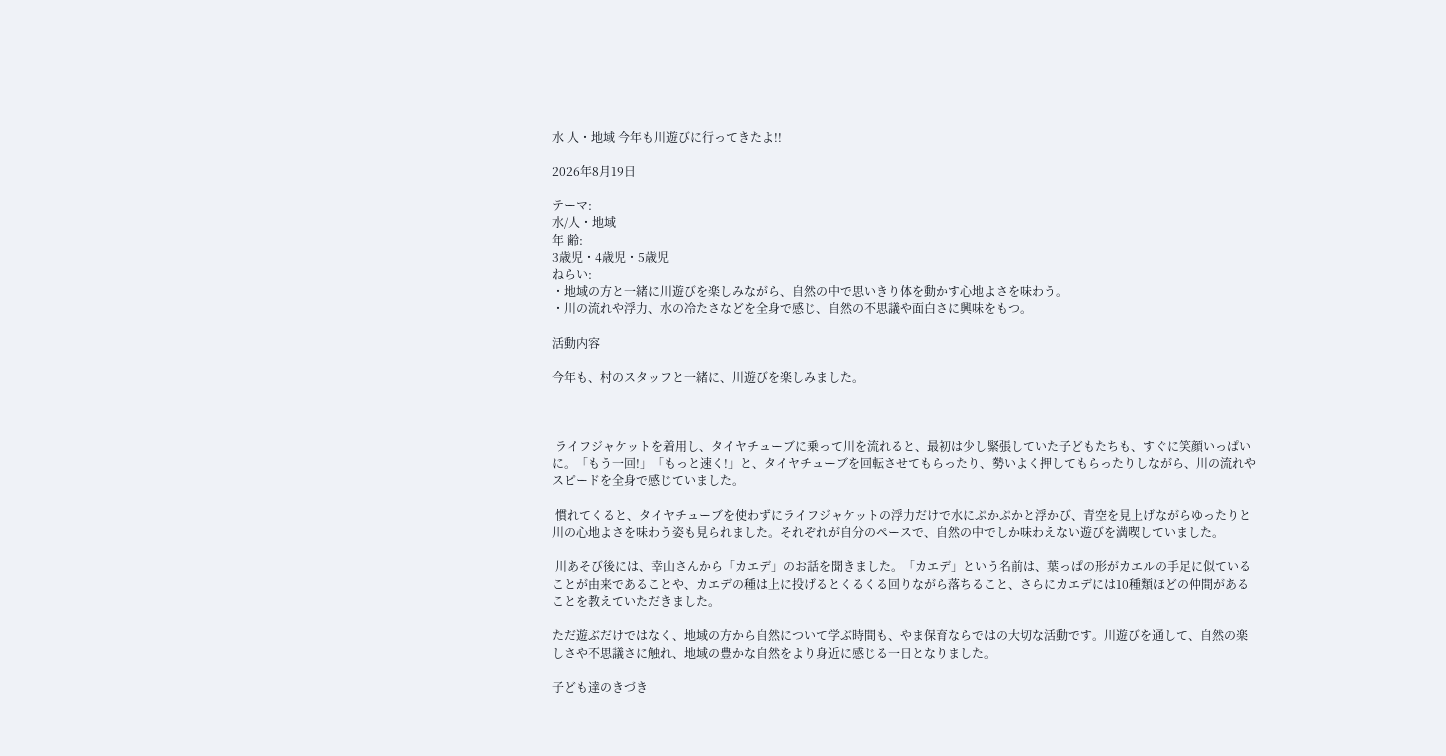水 人・地域 今年も川遊びに行ってきたよ!!

2026年8月19日

テーマ:
水/人・地域
年 齢:
3歳児・4歳児・5歳児
ねらい:
・地域の方と一緒に川遊びを楽しみながら、自然の中で思いきり体を動かす心地よさを味わう。
・川の流れや浮力、水の冷たさなどを全身で感じ、自然の不思議や面白さに興味をもつ。

活動内容

今年も、村のスタッフと一緒に、川遊びを楽しみました。



 ライフジャケットを着用し、タイヤチューブに乗って川を流れると、最初は少し緊張していた子どもたちも、すぐに笑顔いっぱいに。「もう一回!」「もっと速く!」と、タイヤチューブを回転させてもらったり、勢いよく押してもらったりしながら、川の流れやスピードを全身で感じていました。

 慣れてくると、タイヤチューブを使わずにライフジャケットの浮力だけで水にぷかぷかと浮かび、青空を見上げながらゆったりと川の心地よさを味わう姿も見られました。それぞれが自分のペースで、自然の中でしか味わえない遊びを満喫していました。

 川あそび後には、幸山さんから「カエデ」のお話を聞きました。「カエデ」という名前は、葉っぱの形がカエルの手足に似ていることが由来であることや、カエデの種は上に投げるとくるくる回りながら落ちること、さらにカエデには10種類ほどの仲間があることを教えていただきました。

ただ遊ぶだけではなく、地域の方から自然について学ぶ時間も、やま保育ならではの大切な活動です。川遊びを通して、自然の楽しさや不思議さに触れ、地域の豊かな自然をより身近に感じる一日となりました。

子ども達のきづき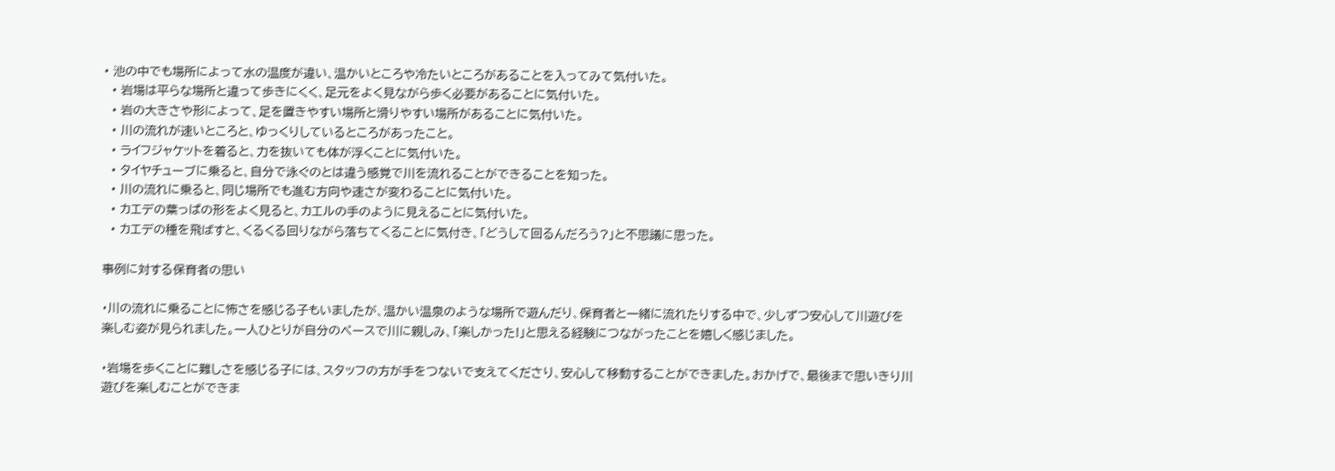• 池の中でも場所によって水の温度が違い、温かいところや冷たいところがあることを入ってみて気付いた。
  • 岩場は平らな場所と違って歩きにくく、足元をよく見ながら歩く必要があることに気付いた。
  • 岩の大きさや形によって、足を置きやすい場所と滑りやすい場所があることに気付いた。
  • 川の流れが速いところと、ゆっくりしているところがあったこと。
  • ライフジャケットを着ると、力を抜いても体が浮くことに気付いた。
  • タイヤチューブに乗ると、自分で泳ぐのとは違う感覚で川を流れることができることを知った。
  • 川の流れに乗ると、同じ場所でも進む方向や速さが変わることに気付いた。
  • カエデの葉っぱの形をよく見ると、カエルの手のように見えることに気付いた。
  • カエデの種を飛ばすと、くるくる回りながら落ちてくることに気付き、「どうして回るんだろう?」と不思議に思った。

事例に対する保育者の思い

・川の流れに乗ることに怖さを感じる子もいましたが、温かい温泉のような場所で遊んだり、保育者と一緒に流れたりする中で、少しずつ安心して川遊びを楽しむ姿が見られました。一人ひとりが自分のペースで川に親しみ、「楽しかった!」と思える経験につながったことを嬉しく感じました。

・岩場を歩くことに難しさを感じる子には、スタッフの方が手をつないで支えてくださり、安心して移動することができました。おかげで、最後まで思いきり川遊びを楽しむことができま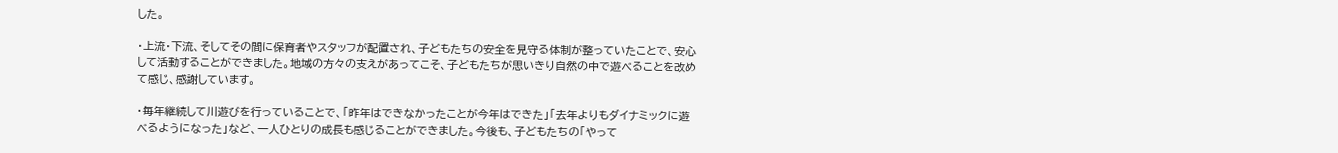した。

・上流・下流、そしてその間に保育者やスタッフが配置され、子どもたちの安全を見守る体制が整っていたことで、安心して活動することができました。地域の方々の支えがあってこそ、子どもたちが思いきり自然の中で遊べることを改めて感じ、感謝しています。

・毎年継続して川遊びを行っていることで、「昨年はできなかったことが今年はできた」「去年よりもダイナミックに遊べるようになった」など、一人ひとりの成長も感じることができました。今後も、子どもたちの「やって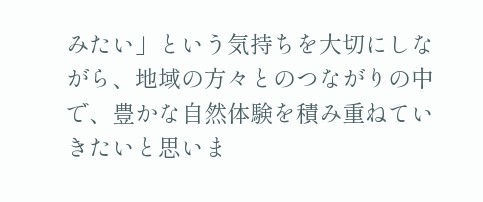みたい」という気持ちを大切にしながら、地域の方々とのつながりの中で、豊かな自然体験を積み重ねていきたいと思いま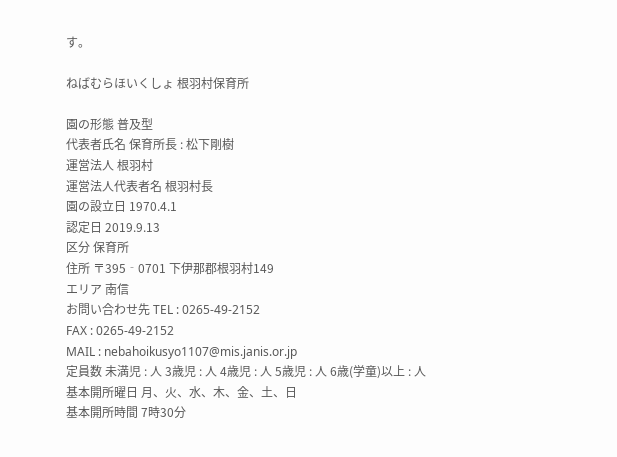す。

ねばむらほいくしょ 根羽村保育所

園の形態 普及型
代表者氏名 保育所長 : 松下剛樹
運営法人 根羽村
運営法人代表者名 根羽村長
園の設立日 1970.4.1
認定日 2019.9.13
区分 保育所
住所 〒395‐0701 下伊那郡根羽村149
エリア 南信
お問い合わせ先 TEL : 0265‐49‐2152
FAX : 0265‐49‐2152
MAIL : nebahoikusyo1107@mis.janis.or.jp
定員数 未満児 : 人 3歳児 : 人 4歳児 : 人 5歳児 : 人 6歳(学童)以上 : 人
基本開所曜日 月、火、水、木、金、土、日
基本開所時間 7時30分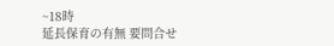~18時
延長保育の有無 要問合せ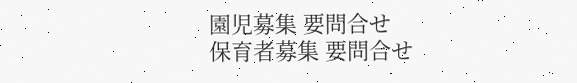園児募集 要問合せ
保育者募集 要問合せ